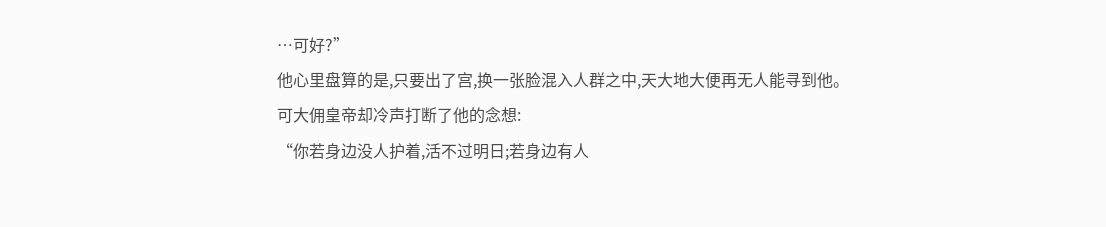…可好?”
他心里盘算的是,只要出了宫,换一张脸混入人群之中,天大地大便再无人能寻到他。
可大佣皇帝却冷声打断了他的念想:
“你若身边没人护着,活不过明日;若身边有人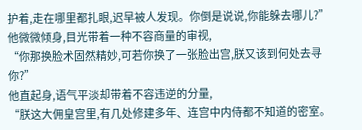护着,走在哪里都扎眼,迟早被人发现。你倒是说说,你能躲去哪儿?”
他微微倾身,目光带着一种不容商量的审视,
“你那换脸术固然精妙,可若你换了一张脸出宫,朕又该到何处去寻你?”
他直起身,语气平淡却带着不容违逆的分量,
“朕这大佣皇宫里,有几处修建多年、连宫中内侍都不知道的密室。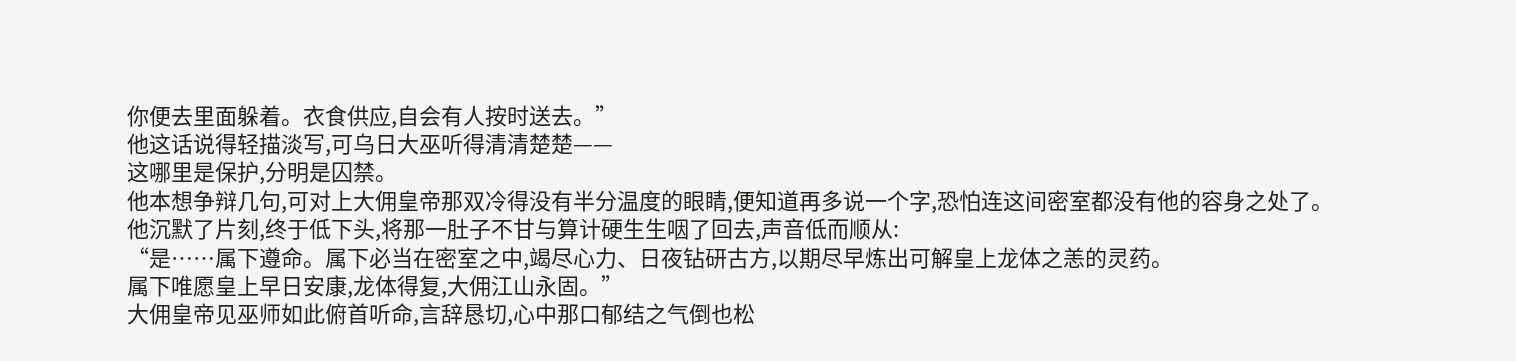你便去里面躲着。衣食供应,自会有人按时送去。”
他这话说得轻描淡写,可乌日大巫听得清清楚楚——
这哪里是保护,分明是囚禁。
他本想争辩几句,可对上大佣皇帝那双冷得没有半分温度的眼睛,便知道再多说一个字,恐怕连这间密室都没有他的容身之处了。
他沉默了片刻,终于低下头,将那一肚子不甘与算计硬生生咽了回去,声音低而顺从:
“是……属下遵命。属下必当在密室之中,竭尽心力、日夜钻研古方,以期尽早炼出可解皇上龙体之恙的灵药。
属下唯愿皇上早日安康,龙体得复,大佣江山永固。”
大佣皇帝见巫师如此俯首听命,言辞恳切,心中那口郁结之气倒也松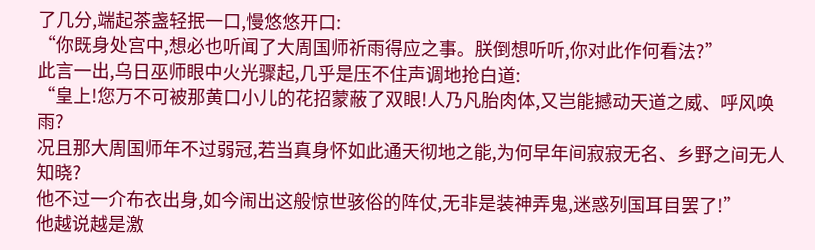了几分,端起茶盏轻抿一口,慢悠悠开口:
“你既身处宫中,想必也听闻了大周国师祈雨得应之事。朕倒想听听,你对此作何看法?”
此言一出,乌日巫师眼中火光骤起,几乎是压不住声调地抢白道:
“皇上!您万不可被那黄口小儿的花招蒙蔽了双眼!人乃凡胎肉体,又岂能撼动天道之威、呼风唤雨?
况且那大周国师年不过弱冠,若当真身怀如此通天彻地之能,为何早年间寂寂无名、乡野之间无人知晓?
他不过一介布衣出身,如今闹出这般惊世骇俗的阵仗,无非是装神弄鬼,迷惑列国耳目罢了!”
他越说越是激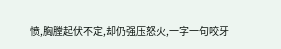愤,胸膛起伏不定,却仍强压怒火,一字一句咬牙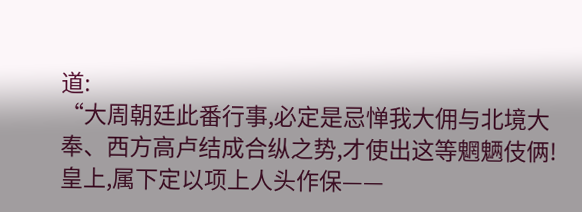道:
“大周朝廷此番行事,必定是忌惮我大佣与北境大奉、西方高卢结成合纵之势,才使出这等魍魉伎俩!
皇上,属下定以项上人头作保——